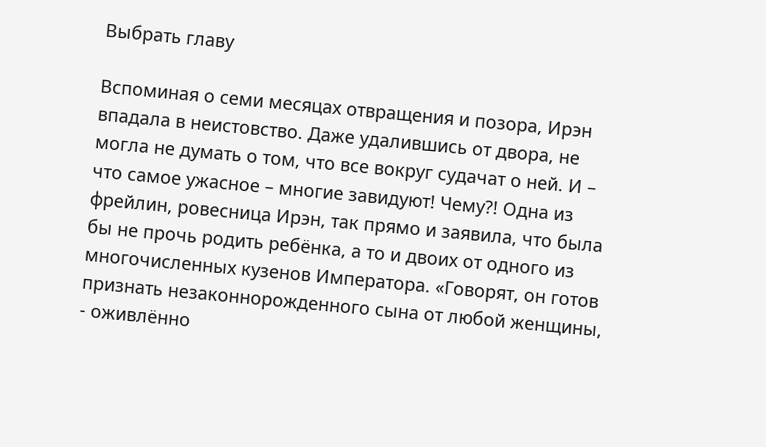Выбрать главу

Вспоминая о семи месяцах отвращения и позора, Ирэн впадала в неистовство. Даже удалившись от двора, не могла не думать о том, что все вокруг судачат о ней. И – что самое ужасное – многие завидуют! Чему?! Одна из фрейлин, ровесница Ирэн, так прямо и заявила, что была бы не прочь родить ребёнка, а то и двоих от одного из многочисленных кузенов Императора. «Говорят, он готов признать незаконнорожденного сына от любой женщины, - оживлённо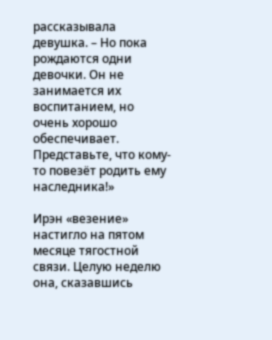рассказывала девушка. – Но пока рождаются одни девочки. Он не занимается их воспитанием, но очень хорошо обеспечивает. Представьте, что кому-то повезёт родить ему наследника!»

Ирэн «везение» настигло на пятом месяце тягостной связи. Целую неделю она, сказавшись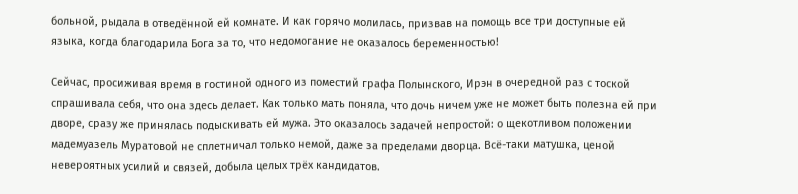больной, рыдала в отведённой ей комнате. И как горячо молилась, призвав на помощь все три доступные ей языка, когда благодарила Бога за то, что недомогание не оказалось беременностью!

Сейчас, просиживая время в гостиной одного из поместий графа Полынского, Ирэн в очередной раз с тоской спрашивала себя, что она здесь делает. Как только мать поняла, что дочь ничем уже не может быть полезна ей при дворе, сразу же принялась подыскивать ей мужа. Это оказалось задачей непростой: о щекотливом положении мадемуазель Муратовой не сплетничал только немой, даже за пределами дворца. Всё-таки матушка, ценой невероятных усилий и связей, добыла целых трёх кандидатов.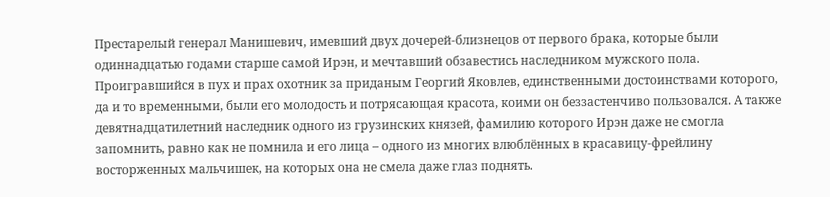Престарелый генерал Манишевич, имевший двух дочерей-близнецов от первого брака, которые были одиннадцатью годами старше самой Ирэн, и мечтавший обзавестись наследником мужского пола. Проигравшийся в пух и прах охотник за приданым Георгий Яковлев, единственными достоинствами которого, да и то временными, были его молодость и потрясающая красота, коими он беззастенчиво пользовался. А также девятнадцатилетний наследник одного из грузинских князей, фамилию которого Ирэн даже не смогла запомнить, равно как не помнила и его лица – одного из многих влюблённых в красавицу-фрейлину восторженных мальчишек, на которых она не смела даже глаз поднять.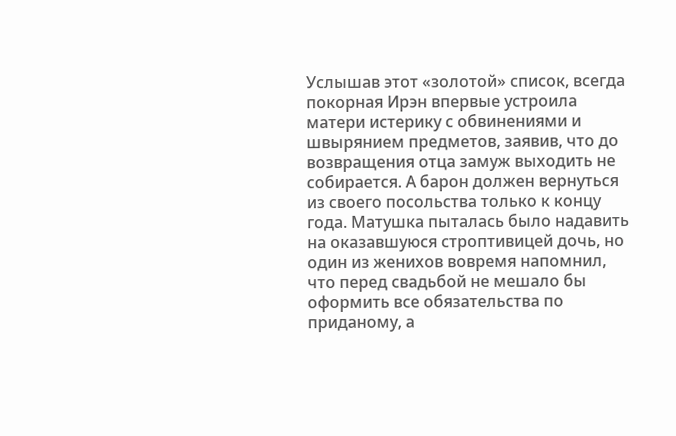Услышав этот «золотой» список, всегда покорная Ирэн впервые устроила матери истерику с обвинениями и швырянием предметов, заявив, что до возвращения отца замуж выходить не собирается. А барон должен вернуться из своего посольства только к концу года. Матушка пыталась было надавить на оказавшуюся строптивицей дочь, но один из женихов вовремя напомнил, что перед свадьбой не мешало бы оформить все обязательства по приданому, а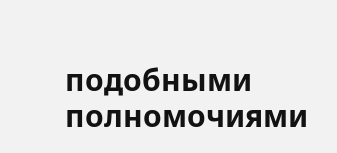подобными полномочиями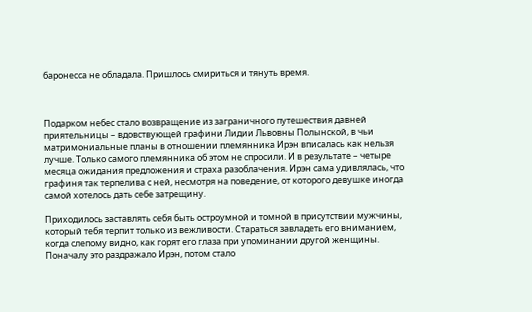баронесса не обладала. Пришлось смириться и тянуть время.



Подарком небес стало возвращение из заграничного путешествия давней приятельницы – вдовствующей графини Лидии Львовны Полынской, в чьи матримониальные планы в отношении племянника Ирэн вписалась как нельзя лучше. Только самого племянника об этом не спросили. И в результате – четыре месяца ожидания предложения и страха разоблачения. Ирэн сама удивлялась, что графиня так терпелива с ней, несмотря на поведение, от которого девушке иногда самой хотелось дать себе затрещину.

Приходилось заставлять себя быть остроумной и томной в присутствии мужчины, который тебя терпит только из вежливости. Стараться завладеть его вниманием, когда слепому видно, как горят его глаза при упоминании другой женщины. Поначалу это раздражало Ирэн, потом стало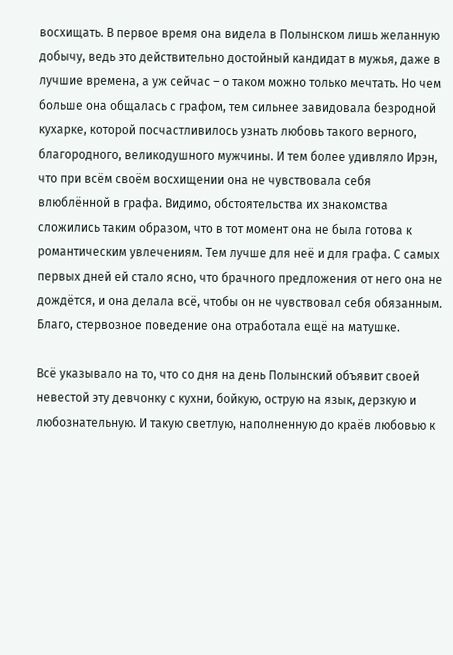восхищать. В первое время она видела в Полынском лишь желанную добычу, ведь это действительно достойный кандидат в мужья, даже в лучшие времена, а уж сейчас – о таком можно только мечтать. Но чем больше она общалась с графом, тем сильнее завидовала безродной кухарке, которой посчастливилось узнать любовь такого верного, благородного, великодушного мужчины. И тем более удивляло Ирэн, что при всём своём восхищении она не чувствовала себя влюблённой в графа. Видимо, обстоятельства их знакомства сложились таким образом, что в тот момент она не была готова к романтическим увлечениям. Тем лучше для неё и для графа. С самых первых дней ей стало ясно, что брачного предложения от него она не дождётся, и она делала всё, чтобы он не чувствовал себя обязанным. Благо, стервозное поведение она отработала ещё на матушке.

Всё указывало на то, что со дня на день Полынский объявит своей невестой эту девчонку с кухни, бойкую, острую на язык, дерзкую и любознательную. И такую светлую, наполненную до краёв любовью к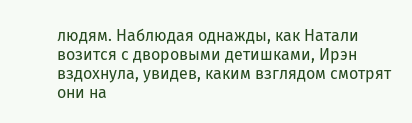людям. Наблюдая однажды, как Натали возится с дворовыми детишками, Ирэн вздохнула, увидев, каким взглядом смотрят они на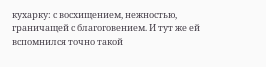кухарку: с восхищением, нежностью, граничащей с благоговением. И тут же ей вспомнился точно такой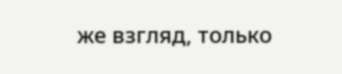же взгляд, только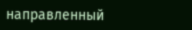направленный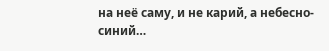на неё саму, и не карий, а небесно-синий…